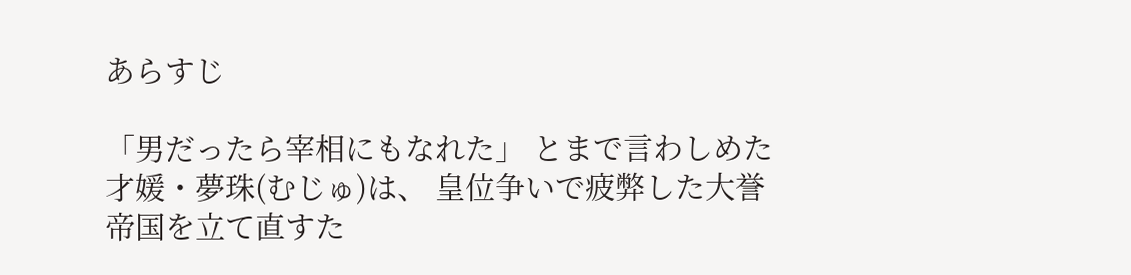あらすじ

「男だったら宰相にもなれた」 とまで言わしめた才媛・夢珠(むじゅ)は、 皇位争いで疲弊した大誉帝国を立て直すた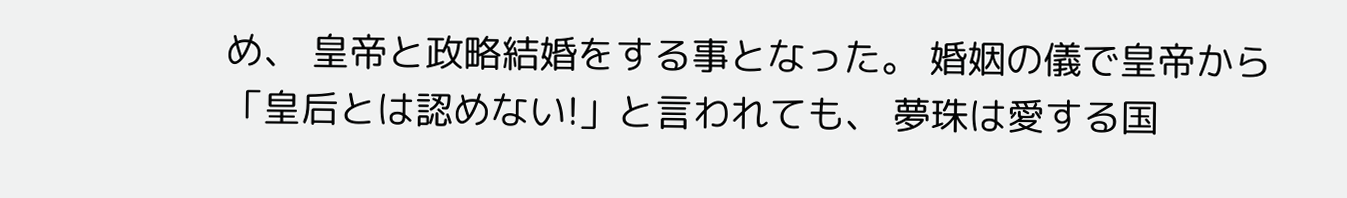め、 皇帝と政略結婚をする事となった。 婚姻の儀で皇帝から「皇后とは認めない!」と言われても、 夢珠は愛する国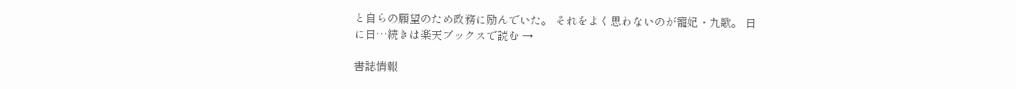と自らの願望のため政務に励んでいた。 それをよく思わないのが寵妃・九歌。 日に日…続きは楽天ブックスで読む →

書誌情報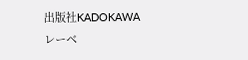出版社KADOKAWA
レーベ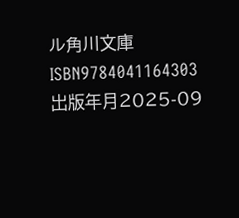ル角川文庫
ISBN9784041164303
出版年月2025-09